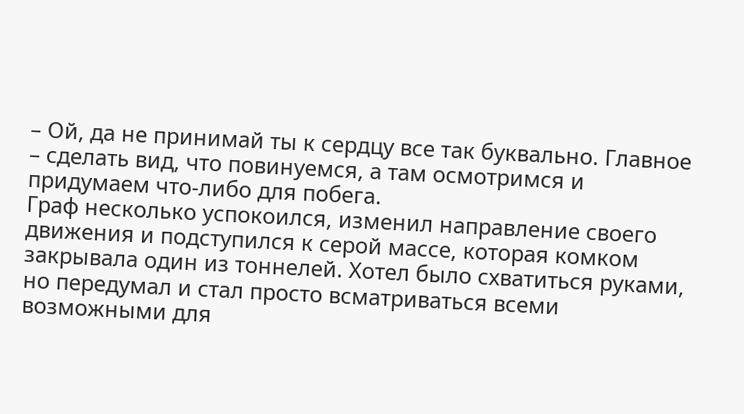– Ой, да не принимай ты к сердцу все так буквально. Главное – сделать вид, что повинуемся, а там осмотримся и придумаем что-либо для побега.
Граф несколько успокоился, изменил направление своего движения и подступился к серой массе, которая комком закрывала один из тоннелей. Хотел было схватиться руками, но передумал и стал просто всматриваться всеми возможными для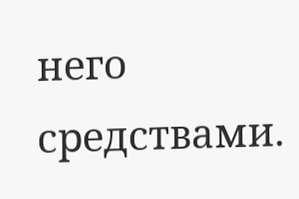него средствами.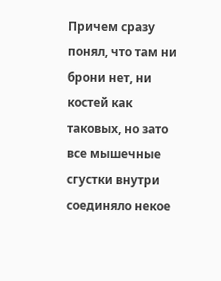Причем сразу понял, что там ни брони нет, ни костей как таковых, но зато все мышечные сгустки внутри соединяло некое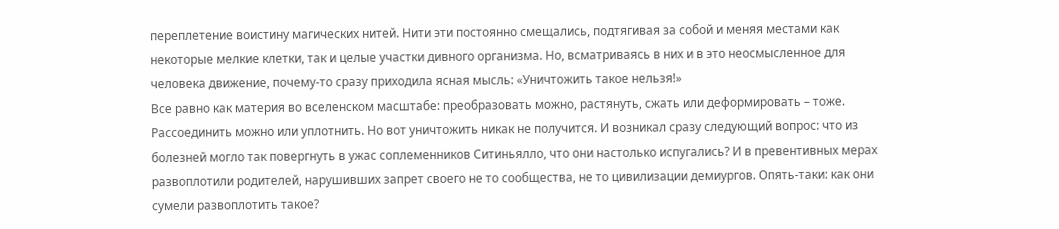переплетение воистину магических нитей. Нити эти постоянно смещались, подтягивая за собой и меняя местами как некоторые мелкие клетки, так и целые участки дивного организма. Но, всматриваясь в них и в это неосмысленное для человека движение, почему-то сразу приходила ясная мысль: «Уничтожить такое нельзя!»
Все равно как материя во вселенском масштабе: преобразовать можно, растянуть, сжать или деформировать – тоже. Рассоединить можно или уплотнить. Но вот уничтожить никак не получится. И возникал сразу следующий вопрос: что из болезней могло так повергнуть в ужас соплеменников Ситиньялло, что они настолько испугались? И в превентивных мерах развоплотили родителей, нарушивших запрет своего не то сообщества, не то цивилизации демиургов. Опять-таки: как они сумели развоплотить такое?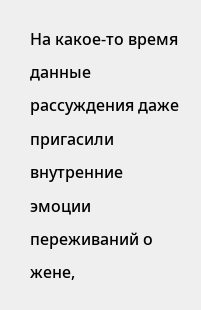На какое-то время данные рассуждения даже пригасили внутренние эмоции переживаний о жене,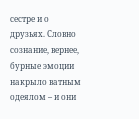сестре и о друзьях. Словно сознание, вернее, бурные эмоции накрыло ватным одеялом – и они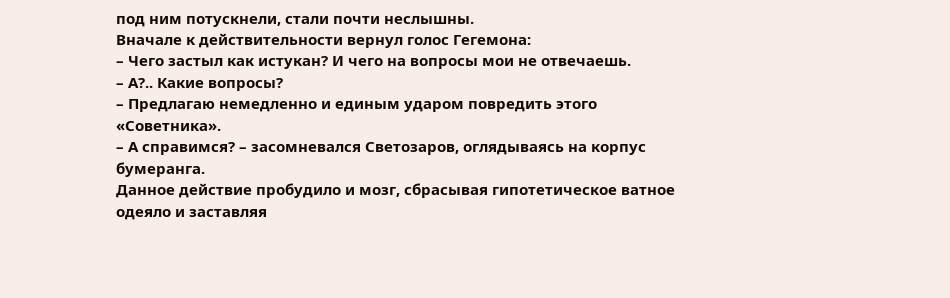под ним потускнели, стали почти неслышны.
Вначале к действительности вернул голос Гегемона:
– Чего застыл как истукан? И чего на вопросы мои не отвечаешь.
– А?.. Какие вопросы?
– Предлагаю немедленно и единым ударом повредить этого «Советника».
– А справимся? – засомневался Светозаров, оглядываясь на корпус бумеранга.
Данное действие пробудило и мозг, сбрасывая гипотетическое ватное одеяло и заставляя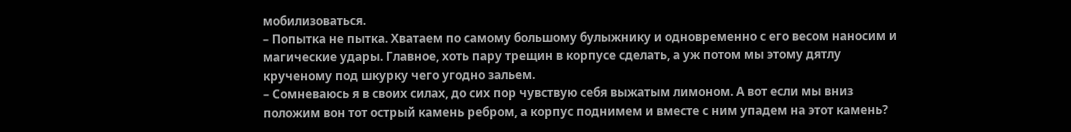мобилизоваться.
– Попытка не пытка. Хватаем по самому большому булыжнику и одновременно с его весом наносим и магические удары. Главное, хоть пару трещин в корпусе сделать, а уж потом мы этому дятлу крученому под шкурку чего угодно зальем.
– Сомневаюсь я в своих силах, до сих пор чувствую себя выжатым лимоном. А вот если мы вниз положим вон тот острый камень ребром, а корпус поднимем и вместе с ним упадем на этот камень?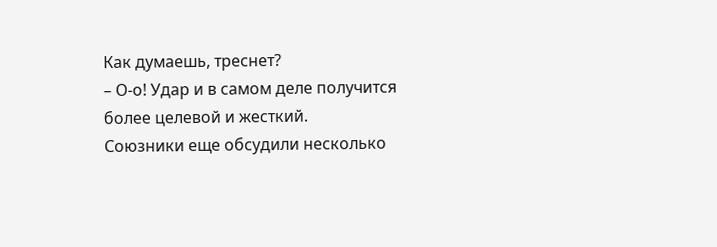Как думаешь, треснет?
– О-о! Удар и в самом деле получится более целевой и жесткий.
Союзники еще обсудили несколько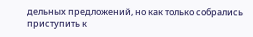дельных предложений, но как только собрались приступить к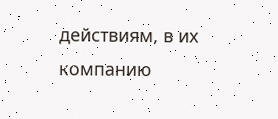действиям, в их компанию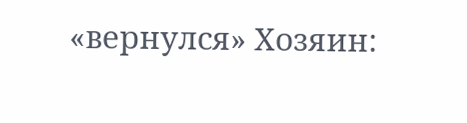«вернулся» Хозяин: